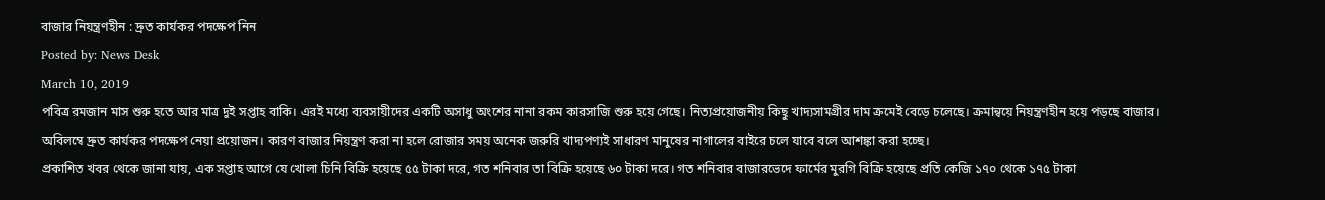বাজার নিয়ন্ত্রণহীন : দ্রুত কার্যকর পদক্ষেপ নিন
Posted by: News Desk
March 10, 2019
পবিত্র রমজান মাস শুরু হতে আর মাত্র দুই সপ্তাহ বাকি। এরই মধ্যে ব্যবসায়ীদের একটি অসাধু অংশের নানা রকম কারসাজি শুরু হয়ে গেছে। নিত্যপ্রয়োজনীয় কিছু খাদ্যসামগ্রীর দাম ক্রমেই বেড়ে চলেছে। ক্রমান্বয়ে নিয়ন্ত্রণহীন হয়ে পড়ছে বাজার। অবিলম্বে দ্রুত কার্যকর পদক্ষেপ নেয়া প্রয়োজন। কারণ বাজার নিয়ন্ত্রণ করা না হলে রোজার সময় অনেক জরুরি খাদ্যপণ্যই সাধারণ মানুষের নাগালের বাইরে চলে যাবে বলে আশঙ্কা করা হচ্ছে।
প্রকাশিত খবর থেকে জানা যায়, এক সপ্তাহ আগে যে খোলা চিনি বিক্রি হয়েছে ৫৫ টাকা দরে, গত শনিবার তা বিক্রি হয়েছে ৬০ টাকা দরে। গত শনিবার বাজারভেদে ফার্মের মুরগি বিক্রি হয়েছে প্রতি কেজি ১৭০ থেকে ১৭৫ টাকা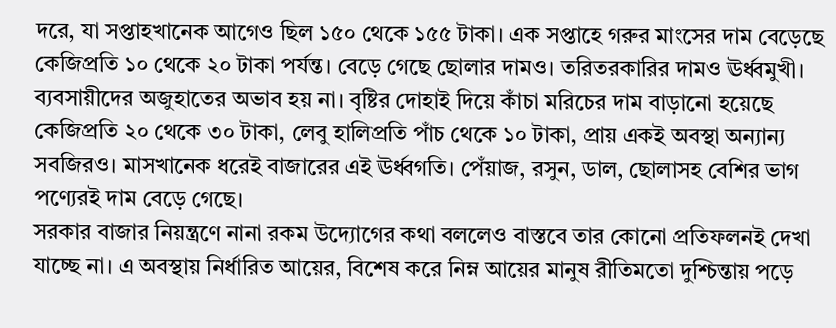দরে, যা সপ্তাহখানেক আগেও ছিল ১৫০ থেকে ১৫৫ টাকা। এক সপ্তাহে গরুর মাংসের দাম বেড়েছে কেজিপ্রতি ১০ থেকে ২০ টাকা পর্যন্ত। বেড়ে গেছে ছোলার দামও। তরিতরকারির দামও ঊর্ধ্বমুখী।
ব্যবসায়ীদের অজুহাতের অভাব হয় না। বৃষ্টির দোহাই দিয়ে কাঁচা মরিচের দাম বাড়ানো হয়েছে কেজিপ্রতি ২০ থেকে ৩০ টাকা, লেবু হালিপ্রতি পাঁচ থেকে ১০ টাকা, প্রায় একই অবস্থা অন্যান্য সবজিরও। মাসখানেক ধরেই বাজারের এই ঊর্ধ্বগতি। পেঁয়াজ, রসুন, ডাল, ছোলাসহ বেশির ভাগ পণ্যেরই দাম বেড়ে গেছে।
সরকার বাজার নিয়ন্ত্রণে নানা রকম উদ্যোগের কথা বললেও বাস্তবে তার কোনো প্রতিফলনই দেখা যাচ্ছে না। এ অবস্থায় নির্ধারিত আয়ের, বিশেষ করে নিম্ন আয়ের মানুষ রীতিমতো দুশ্চিন্তায় পড়ে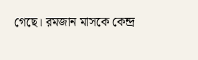গেছে। রমজান মাসকে কেন্দ্র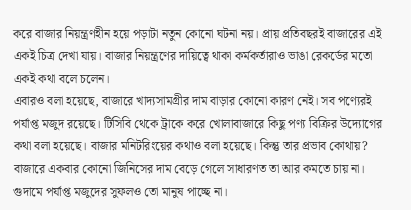করে বাজার নিয়ন্ত্রণহীন হয়ে পড়াটা নতুন কোনো ঘটনা নয়। প্রায় প্রতিবছরই বাজারের এই একই চিত্র দেখা যায়। বাজার নিয়ন্ত্রণের দায়িত্বে থাকা কর্মকর্তারাও ভাঙা রেকর্ডের মতো একই কথা বলে চলেন।
এবারও বলা হয়েছে, বাজারে খাদ্যসামগ্রীর দাম বাড়ার কোনো কারণ নেই। সব পণ্যেরই পর্যাপ্ত মজুদ রয়েছে। টিসিবি থেকে ট্রাকে করে খোলাবাজারে কিছু পণ্য বিক্রির উদ্যোগের কথা বলা হয়েছে। বাজার মনিটরিংয়ের কথাও বলা হয়েছে। কিন্তু তার প্রভাব কোথায়? বাজারে একবার কোনো জিনিসের দাম বেড়ে গেলে সাধারণত তা আর কমতে চায় না। গুদামে পর্যাপ্ত মজুদের সুফলও তো মানুষ পাচ্ছে না।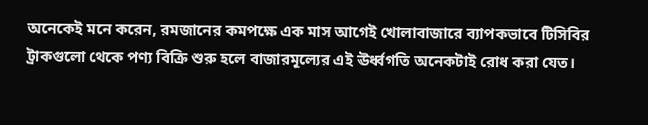অনেকেই মনে করেন, রমজানের কমপক্ষে এক মাস আগেই খোলাবাজারে ব্যাপকভাবে টিসিবির ট্রাকগুলো থেকে পণ্য বিক্রি শুরু হলে বাজারমূল্যের এই ঊর্ধ্বগতি অনেকটাই রোধ করা যেত।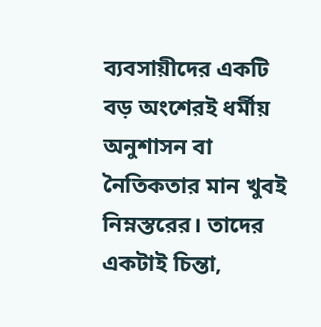ব্যবসায়ীদের একটি বড় অংশেরই ধর্মীয় অনুশাসন বা নৈতিকতার মান খুবই নিম্নস্তরের। তাদের একটাই চিন্তা,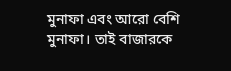মুনাফা এবং আরো বেশি মুনাফা। তাই বাজারকে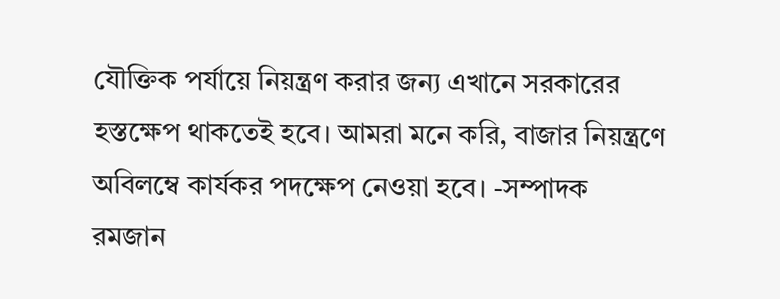যৌক্তিক পর্যায়ে নিয়ন্ত্রণ করার জন্য এখানে সরকারের হস্তক্ষেপ থাকতেই হবে। আমরা মনে করি, বাজার নিয়ন্ত্রণে অবিলম্বে কার্যকর পদক্ষেপ নেওয়া হবে। -সম্পাদক
রমজান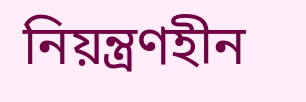নিয়ন্ত্রণহীন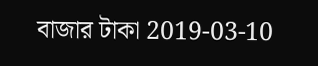বাজার টাকা 2019-03-10